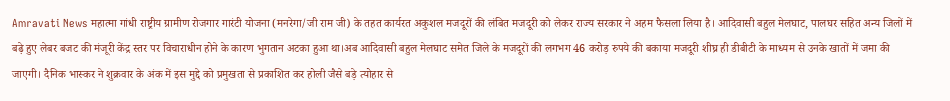Amravati News महात्मा गांधी राष्ट्रीय ग्रामीण रोजगार गारंटी योजना (मनरेगा/जी राम जी) के तहत कार्यरत अकुशल मजदूरों की लंबित मजदूरी को लेकर राज्य सरकार ने अहम फैसला लिया है। आदिवासी बहुल मेलघाट, पालघर सहित अन्य जिलों में बढ़े हुए लेबर बजट की मंजूरी केंद्र स्तर पर विचाराधीन होने के कारण भुगतान अटका हुआ था।अब आदिवासी बहुल मेलघाट समेत जिले के मजदूरों की लगभग 46 करोड़ रुपये की बकाया मजदूरी शीघ्र ही डीबीटी के माध्यम से उनके खातों में जमा की जाएगी। दैनिक भास्कर ने शुक्रवार के अंक में इस मुद्दे को प्रमुखता से प्रकाशित कर होली जैसे बड़े त्योहार से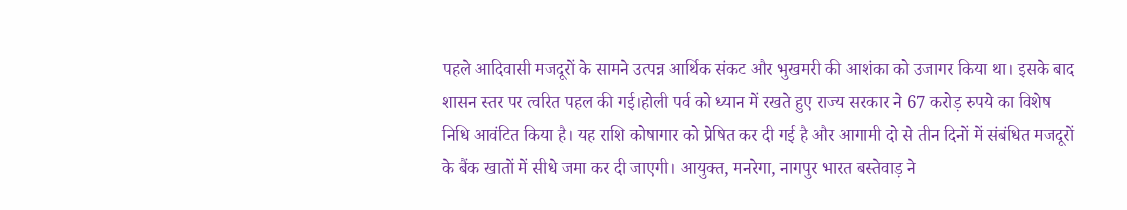पहले आदिवासी मजदूरों के सामने उत्पन्न आर्थिक संकट और भुखमरी की आशंका को उजागर किया था। इसके बाद शासन स्तर पर त्वरित पहल की गई।होली पर्व को ध्यान में रखते हुए राज्य सरकार ने 67 करोड़ रुपये का विशेष निधि आवंटित किया है। यह राशि कोषागार को प्रेषित कर दी गई है और आगामी दो से तीन दिनों में संबंधित मजदूरों के बैंक खातों में सीधे जमा कर दी जाएगी। आयुक्त, मनरेगा, नागपुर भारत बस्तेवाड़ ने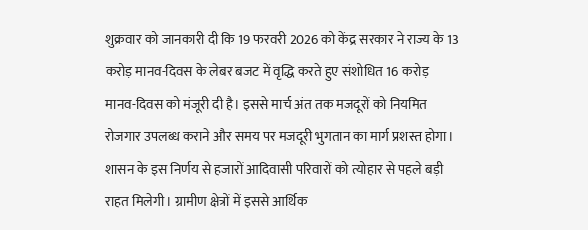शुक्रवार को जानकारी दी कि 19 फरवरी 2026 को केंद्र सरकार ने राज्य के 13 करोड़ मानव-दिवस के लेबर बजट में वृद्धि करते हुए संशोधित 16 करोड़ मानव-दिवस को मंजूरी दी है। इससे मार्च अंत तक मजदूरों को नियमित रोजगार उपलब्ध कराने और समय पर मजदूरी भुगतान का मार्ग प्रशस्त होगा। शासन के इस निर्णय से हजारों आदिवासी परिवारों को त्योहार से पहले बड़ी राहत मिलेगी। ग्रामीण क्षेत्रों में इससे आर्थिक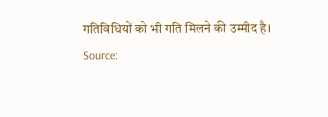गतिविधियों को भी गति मिलने की उम्मीद है।
Source: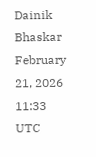Dainik Bhaskar February 21, 2026 11:33 UTC